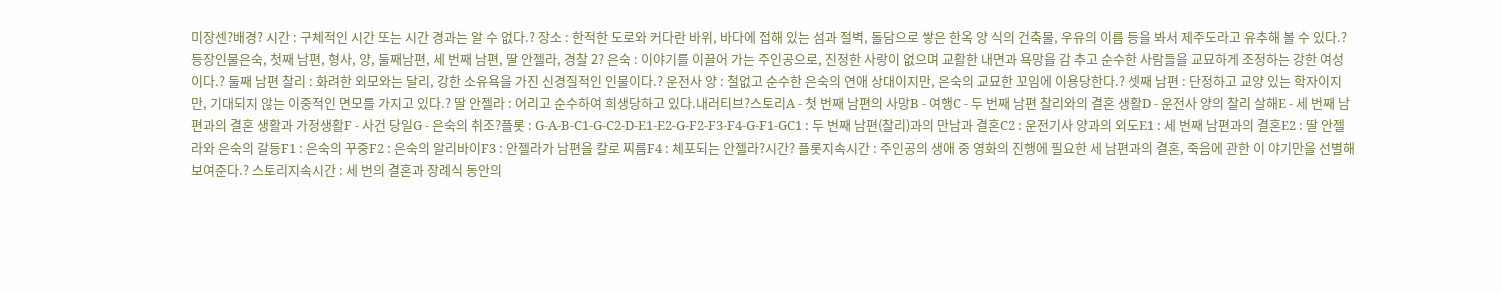미장센?배경? 시간 : 구체적인 시간 또는 시간 경과는 알 수 없다.? 장소 : 한적한 도로와 커다란 바위, 바다에 접해 있는 섬과 절벽, 돌담으로 쌓은 한옥 양 식의 건축물, 우유의 이름 등을 봐서 제주도라고 유추해 볼 수 있다.?등장인물은숙, 첫째 남편, 형사, 양, 둘째남편, 세 번째 남편, 딸 안젤라, 경찰 2? 은숙 : 이야기를 이끌어 가는 주인공으로, 진정한 사랑이 없으며 교활한 내면과 욕망을 감 추고 순수한 사람들을 교묘하게 조정하는 강한 여성이다.? 둘째 남편 찰리 : 화려한 외모와는 달리, 강한 소유욕을 가진 신경질적인 인물이다.? 운전사 양 : 철없고 순수한 은숙의 연애 상대이지만, 은숙의 교묘한 꼬임에 이용당한다.? 셋째 남편 : 단정하고 교양 있는 학자이지만, 기대되지 않는 이중적인 면모를 가지고 있다.? 딸 안젤라 : 어리고 순수하여 희생당하고 있다.내러티브?스토리A - 첫 번째 남편의 사망B - 여행C - 두 번째 남편 찰리와의 결혼 생활D - 운전사 양의 찰리 살해E - 세 번째 남편과의 결혼 생활과 가정생활F - 사건 당일G - 은숙의 취조?플롯 : G-A-B-C1-G-C2-D-E1-E2-G-F2-F3-F4-G-F1-GC1 : 두 번째 남편(찰리)과의 만남과 결혼C2 : 운전기사 양과의 외도E1 : 세 번째 남편과의 결혼E2 : 딸 안젤라와 은숙의 갈등F1 : 은숙의 꾸중F2 : 은숙의 알리바이F3 : 안젤라가 남편을 칼로 찌름F4 : 체포되는 안젤라?시간? 플롯지속시간 : 주인공의 생애 중 영화의 진행에 필요한 세 남편과의 결혼, 죽음에 관한 이 야기만을 선별해 보여준다.? 스토리지속시간 : 세 번의 결혼과 장례식 동안의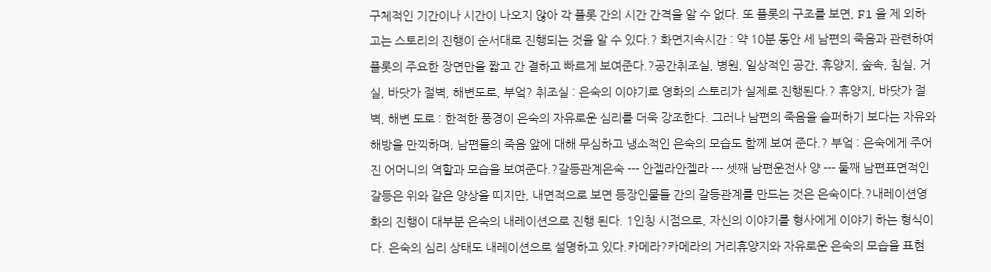구체적인 기간이나 시간이 나오지 않아 각 플롯 간의 시간 간격을 알 수 없다. 또 플롯의 구조를 보면, F1 을 제 외하고는 스토리의 진행이 순서대로 진행되는 것을 알 수 있다.? 화면지속시간 : 약 10분 동안 세 남편의 죽음과 관련하여 플롯의 주요한 장면만을 짧고 간 결하고 빠르게 보여준다.?공간취조실, 병원, 일상적인 공간, 휴양지, 숲속, 침실, 거실, 바닷가 절벽, 해변도로, 부엌? 취조실 : 은숙의 이야기로 영화의 스토리가 실제로 진행된다.? 휴양지, 바닷가 절벽, 해변 도로 : 한적한 풍경이 은숙의 자유로운 심리를 더욱 강조한다. 그러나 남편의 죽음을 슬퍼하기 보다는 자유와 해방을 만끽하며, 남편들의 죽음 앞에 대해 무심하고 냉소적인 은숙의 모습도 함께 보여 준다.? 부엌 : 은숙에게 주어진 어머니의 역할과 모습을 보여준다.?갈등관계은숙 --- 안젤라안젤라 --- 셋째 남편운전사 양 --- 둘째 남편표면적인 갈등은 위와 같은 양상을 띠지만, 내면적으로 보면 등장인물들 간의 갈등관계를 만드는 것은 은숙이다.?내레이션영화의 진행이 대부분 은숙의 내레이션으로 진행 된다. 1인칭 시점으로, 자신의 이야기를 형사에게 이야기 하는 형식이다. 은숙의 심리 상태도 내레이션으로 설명하고 있다.카메라?카메라의 거리휴양지와 자유로운 은숙의 모습을 표현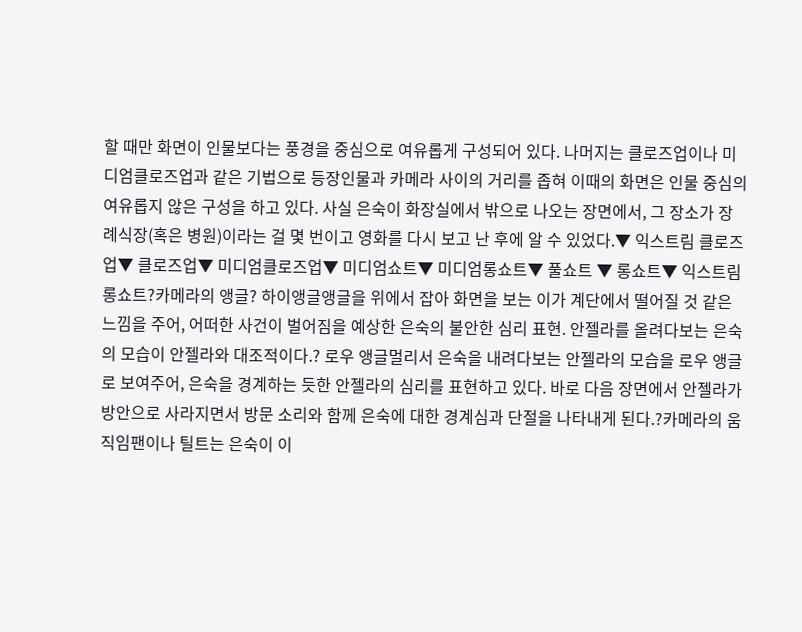할 때만 화면이 인물보다는 풍경을 중심으로 여유롭게 구성되어 있다. 나머지는 클로즈업이나 미디엄클로즈업과 같은 기법으로 등장인물과 카메라 사이의 거리를 좁혀 이때의 화면은 인물 중심의 여유롭지 않은 구성을 하고 있다. 사실 은숙이 화장실에서 밖으로 나오는 장면에서, 그 장소가 장례식장(혹은 병원)이라는 걸 몇 번이고 영화를 다시 보고 난 후에 알 수 있었다.▼ 익스트림 클로즈업▼ 클로즈업▼ 미디엄클로즈업▼ 미디엄쇼트▼ 미디엄롱쇼트▼ 풀쇼트 ▼ 롱쇼트▼ 익스트림 롱쇼트?카메라의 앵글? 하이앵글앵글을 위에서 잡아 화면을 보는 이가 계단에서 떨어질 것 같은 느낌을 주어, 어떠한 사건이 벌어짐을 예상한 은숙의 불안한 심리 표현. 안젤라를 올려다보는 은숙의 모습이 안젤라와 대조적이다.? 로우 앵글멀리서 은숙을 내려다보는 안젤라의 모습을 로우 앵글로 보여주어, 은숙을 경계하는 듯한 안젤라의 심리를 표현하고 있다. 바로 다음 장면에서 안젤라가 방안으로 사라지면서 방문 소리와 함께 은숙에 대한 경계심과 단절을 나타내게 된다.?카메라의 움직임팬이나 틸트는 은숙이 이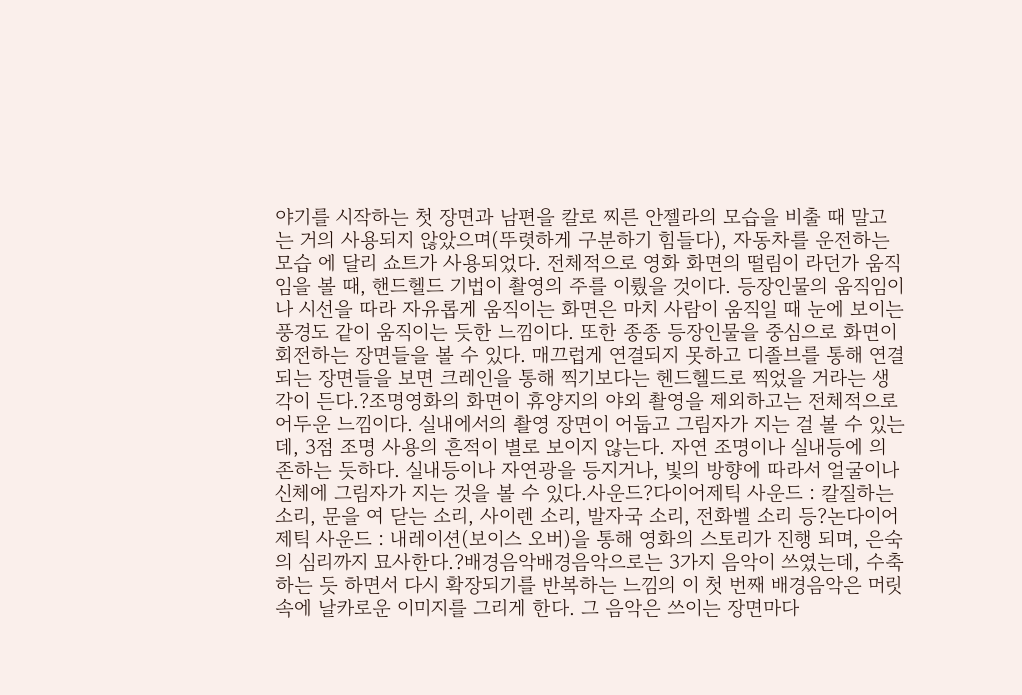야기를 시작하는 첫 장면과 남편을 칼로 찌른 안젤라의 모습을 비출 때 말고는 거의 사용되지 않았으며(뚜렷하게 구분하기 힘들다), 자동차를 운전하는 모습 에 달리 쇼트가 사용되었다. 전체적으로 영화 화면의 떨림이 라던가 움직임을 볼 때, 핸드헬드 기법이 촬영의 주를 이뤘을 것이다. 등장인물의 움직임이나 시선을 따라 자유롭게 움직이는 화면은 마치 사람이 움직일 때 눈에 보이는 풍경도 같이 움직이는 듯한 느낌이다. 또한 종종 등장인물을 중심으로 화면이 회전하는 장면들을 볼 수 있다. 매끄럽게 연결되지 못하고 디졸브를 통해 연결되는 장면들을 보면 크레인을 통해 찍기보다는 헨드헬드로 찍었을 거라는 생각이 든다.?조명영화의 화면이 휴양지의 야외 촬영을 제외하고는 전체적으로 어두운 느낌이다. 실내에서의 촬영 장면이 어둡고 그림자가 지는 걸 볼 수 있는데, 3점 조명 사용의 흔적이 별로 보이지 않는다. 자연 조명이나 실내등에 의존하는 듯하다. 실내등이나 자연광을 등지거나, 빛의 방향에 따라서 얼굴이나 신체에 그림자가 지는 것을 볼 수 있다.사운드?다이어제틱 사운드 : 칼질하는 소리, 문을 여 닫는 소리, 사이렌 소리, 발자국 소리, 전화벨 소리 등?논다이어제틱 사운드 : 내레이션(보이스 오버)을 통해 영화의 스토리가 진행 되며, 은숙의 심리까지 묘사한다.?배경음악배경음악으로는 3가지 음악이 쓰였는데, 수축하는 듯 하면서 다시 확장되기를 반복하는 느낌의 이 첫 번째 배경음악은 머릿속에 날카로운 이미지를 그리게 한다. 그 음악은 쓰이는 장면마다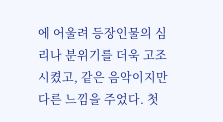에 어울려 등장인물의 심리나 분위기를 더욱 고조시켰고, 같은 음악이지만 다른 느낌을 주었다. 첫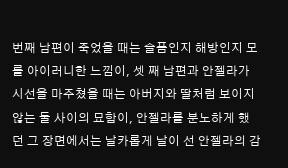번째 남편이 죽었을 때는 슬픔인지 해방인지 모를 아이러니한 느낌이, 셋 째 남편과 안젤라가 시선을 마주쳤을 때는 아버지와 딸처럼 보이지 않는 둘 사이의 묘함이, 안젤라를 분노하게 했던 그 장면에서는 날카롭게 날이 선 안젤라의 감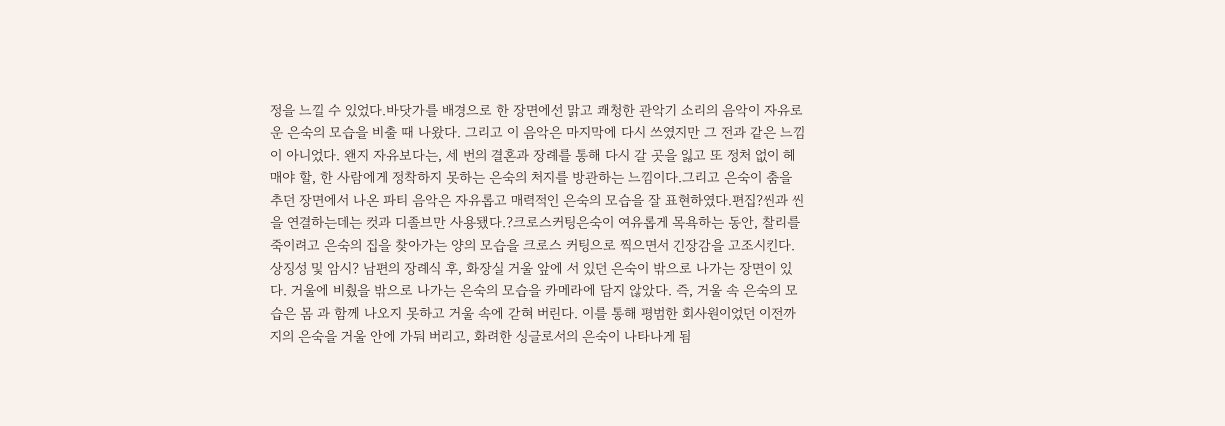정을 느낄 수 있었다.바닷가를 배경으로 한 장면에선 맑고 쾌청한 관악기 소리의 음악이 자유로운 은숙의 모습을 비출 때 나왔다. 그리고 이 음악은 마지막에 다시 쓰였지만 그 전과 같은 느낌이 아니었다. 왠지 자유보다는, 세 번의 결혼과 장례를 통해 다시 갈 곳을 잃고 또 정처 없이 헤매야 할, 한 사람에게 정착하지 못하는 은숙의 처지를 방관하는 느낌이다.그리고 은숙이 춤을 추던 장면에서 나온 파티 음악은 자유롭고 매력적인 은숙의 모습을 잘 표현하였다.편집?씬과 씬을 연결하는데는 컷과 디졸브만 사용됐다.?크로스커팅은숙이 여유롭게 목욕하는 동안, 찰리를 죽이려고 은숙의 집을 찾아가는 양의 모습을 크로스 커팅으로 찍으면서 긴장감을 고조시킨다.상징성 및 암시? 남편의 장례식 후, 화장실 거울 앞에 서 있던 은숙이 밖으로 나가는 장면이 있다. 거울에 비췄을 밖으로 나가는 은숙의 모습을 카메라에 담지 않았다. 즉, 거울 속 은숙의 모습은 몸 과 함께 나오지 못하고 거울 속에 갇혀 버린다. 이를 통해 평범한 회사원이었던 이전까지의 은숙을 거울 안에 가둬 버리고, 화려한 싱글로서의 은숙이 나타나게 됨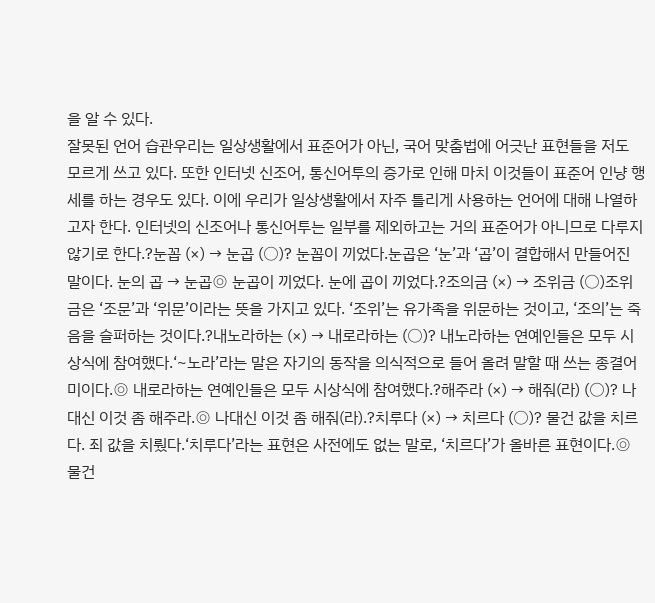을 알 수 있다.
잘못된 언어 습관우리는 일상생활에서 표준어가 아닌, 국어 맞춤법에 어긋난 표현들을 저도 모르게 쓰고 있다. 또한 인터넷 신조어, 통신어투의 증가로 인해 마치 이것들이 표준어 인냥 행세를 하는 경우도 있다. 이에 우리가 일상생활에서 자주 틀리게 사용하는 언어에 대해 나열하고자 한다. 인터넷의 신조어나 통신어투는 일부를 제외하고는 거의 표준어가 아니므로 다루지 않기로 한다.?눈꼽 (×) → 눈곱 (○)? 눈꼽이 끼었다.눈곱은 ‘눈’과 ‘곱’이 결합해서 만들어진 말이다. 눈의 곱 → 눈곱◎ 눈곱이 끼었다. 눈에 곱이 끼었다.?조의금 (×) → 조위금 (○)조위금은 ‘조문’과 ‘위문’이라는 뜻을 가지고 있다. ‘조위’는 유가족을 위문하는 것이고, ‘조의’는 죽음을 슬퍼하는 것이다.?내노라하는 (×) → 내로라하는 (○)? 내노라하는 연예인들은 모두 시상식에 참여했다.‘~노라’라는 말은 자기의 동작을 의식적으로 들어 올려 말할 때 쓰는 종결어미이다.◎ 내로라하는 연예인들은 모두 시상식에 참여했다.?해주라 (×) → 해줘(라) (○)? 나대신 이것 좀 해주라.◎ 나대신 이것 좀 해줘(라).?치루다 (×) → 치르다 (○)? 물건 값을 치르다. 죄 값을 치뤘다.‘치루다’라는 표현은 사전에도 없는 말로, ‘치르다’가 올바른 표현이다.◎ 물건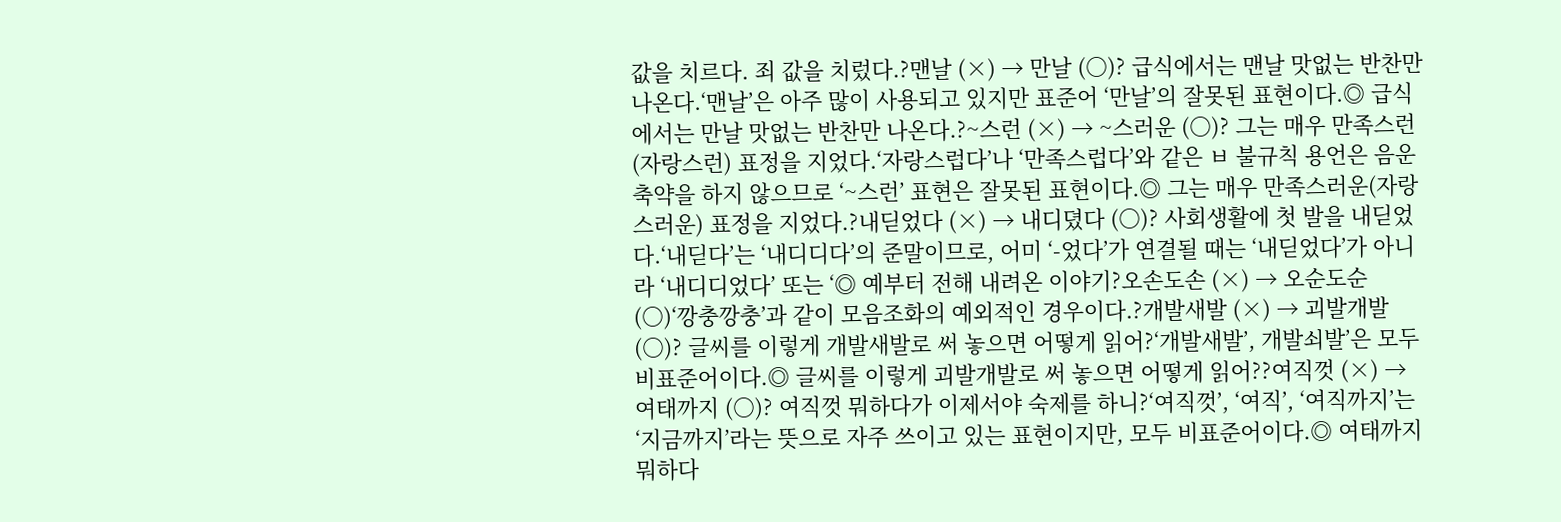값을 치르다. 죄 값을 치렀다.?맨날 (×) → 만날 (○)? 급식에서는 맨날 맛없는 반찬만 나온다.‘맨날’은 아주 많이 사용되고 있지만 표준어 ‘만날’의 잘못된 표현이다.◎ 급식에서는 만날 맛없는 반찬만 나온다.?~스런 (×) → ~스러운 (○)? 그는 매우 만족스런(자랑스런) 표정을 지었다.‘자랑스럽다’나 ‘만족스럽다’와 같은 ㅂ 불규칙 용언은 음운 축약을 하지 않으므로 ‘~스런’ 표현은 잘못된 표현이다.◎ 그는 매우 만족스러운(자랑스러운) 표정을 지었다.?내딛었다 (×) → 내디뎠다 (○)? 사회생활에 첫 발을 내딛었다.‘내딛다’는 ‘내디디다’의 준말이므로, 어미 ‘-었다’가 연결될 때는 ‘내딛었다’가 아니라 ‘내디디었다’ 또는 ‘◎ 예부터 전해 내려온 이야기?오손도손 (×) → 오순도순 (○)‘깡충깡충’과 같이 모음조화의 예외적인 경우이다.?개발새발 (×) → 괴발개발 (○)? 글씨를 이렇게 개발새발로 써 놓으면 어떻게 읽어?‘개발새발’, 개발쇠발’은 모두 비표준어이다.◎ 글씨를 이렇게 괴발개발로 써 놓으면 어떻게 읽어??여직껏 (×) → 여태까지 (○)? 여직껏 뭐하다가 이제서야 숙제를 하니?‘여직껏’, ‘여직’, ‘여직까지’는 ‘지금까지’라는 뜻으로 자주 쓰이고 있는 표현이지만, 모두 비표준어이다.◎ 여태까지 뭐하다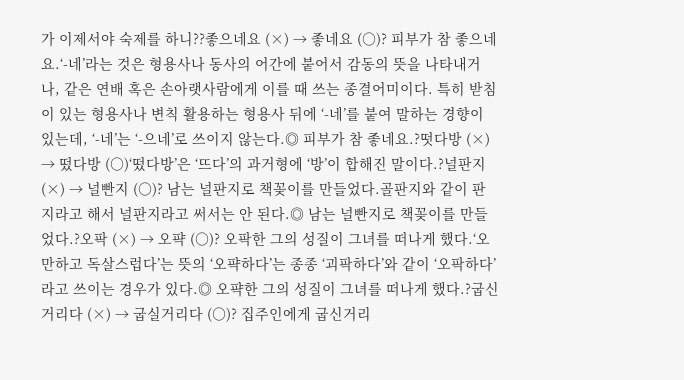가 이제서야 숙제를 하니??좋으네요 (×) → 좋네요 (○)? 피부가 참 좋으네요.‘-네’라는 것은 형용사나 동사의 어간에 붙어서 감동의 뜻을 나타내거나, 같은 연배 혹은 손아랫사람에게 이를 때 쓰는 종결어미이다. 특히 받침이 있는 형용사나 변칙 활용하는 형용사 뒤에 ‘-네’를 붙여 말하는 경향이 있는데, ‘-네’는 ‘-으네’로 쓰이지 않는다.◎ 피부가 참 좋네요.?떳다방 (×) → 떴다방 (○)‘떴다방’은 ‘뜨다’의 과거형에 ‘방’이 합해진 말이다.?널판지 (×) → 널빤지 (○)? 남는 널판지로 책꽂이를 만들었다.골판지와 같이 판지라고 해서 널판지라고 써서는 안 된다.◎ 남는 널빤지로 책꽂이를 만들었다.?오팍 (×) → 오퍅 (○)? 오팍한 그의 성질이 그녀를 떠나게 했다.‘오만하고 독살스럽다’는 뜻의 ‘오퍅하다’는 종종 ‘괴팍하다’와 같이 ‘오팍하다’라고 쓰이는 경우가 있다.◎ 오퍅한 그의 성질이 그녀를 떠나게 했다.?굽신거리다 (×) → 굽실거리다 (○)? 집주인에게 굽신거리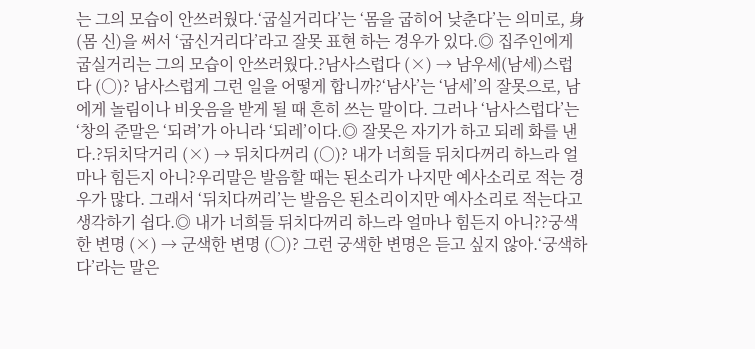는 그의 모습이 안쓰러웠다.‘굽실거리다’는 ‘몸을 굽히어 낮춘다’는 의미로, 身(몸 신)을 써서 ‘굽신거리다’라고 잘못 표현 하는 경우가 있다.◎ 집주인에게 굽실거리는 그의 모습이 안쓰러웠다.?남사스럽다 (×) → 남우세(남세)스럽다 (○)? 남사스럽게 그런 일을 어떻게 합니까?‘남사’는 ‘남세’의 잘못으로, 남에게 놀림이나 비웃음을 받게 될 때 흔히 쓰는 말이다. 그러나 ‘남사스럽다’는 ‘창의 준말은 ‘되려’가 아니라 ‘되레’이다.◎ 잘못은 자기가 하고 되레 화를 낸다.?뒤치닥거리 (×) → 뒤치다꺼리 (○)? 내가 너희들 뒤치다꺼리 하느라 얼마나 힘든지 아니?우리말은 발음할 때는 된소리가 나지만 예사소리로 적는 경우가 많다. 그래서 ‘뒤치다꺼리’는 발음은 된소리이지만 예사소리로 적는다고 생각하기 쉽다.◎ 내가 너희들 뒤치다꺼리 하느라 얼마나 힘든지 아니??궁색한 변명 (×) → 군색한 변명 (○)? 그런 궁색한 변명은 듣고 싶지 않아.‘궁색하다’라는 말은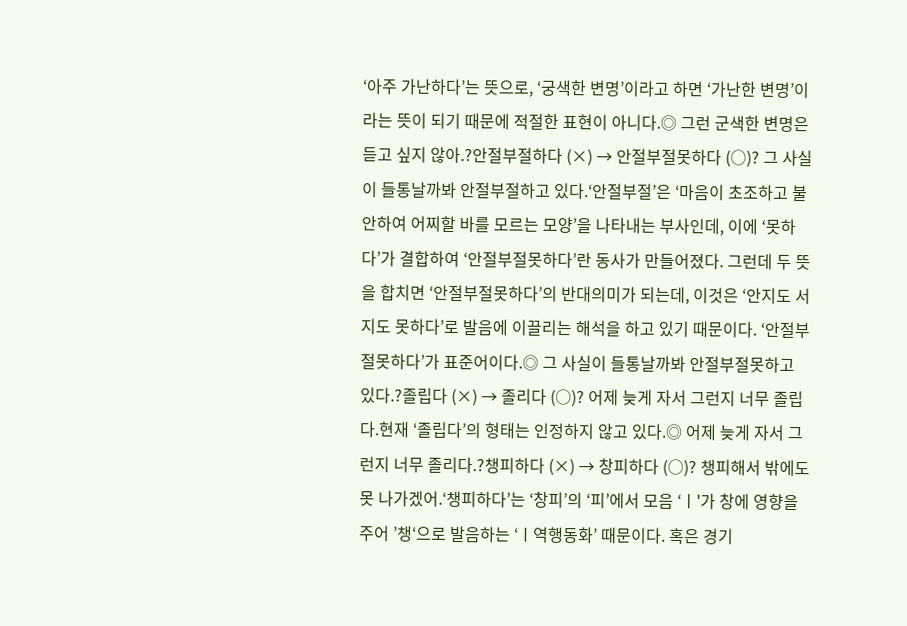‘아주 가난하다’는 뜻으로, ‘궁색한 변명’이라고 하면 ‘가난한 변명’이라는 뜻이 되기 때문에 적절한 표현이 아니다.◎ 그런 군색한 변명은 듣고 싶지 않아.?안절부절하다 (×) → 안절부절못하다 (○)? 그 사실이 들통날까봐 안절부절하고 있다.‘안절부절’은 ‘마음이 초조하고 불안하여 어찌할 바를 모르는 모양’을 나타내는 부사인데, 이에 ‘못하다’가 결합하여 ‘안절부절못하다’란 동사가 만들어졌다. 그런데 두 뜻을 합치면 ‘안절부절못하다’의 반대의미가 되는데, 이것은 ‘안지도 서지도 못하다’로 발음에 이끌리는 해석을 하고 있기 때문이다. ‘안절부절못하다’가 표준어이다.◎ 그 사실이 들통날까봐 안절부절못하고 있다.?졸립다 (×) → 졸리다 (○)? 어제 늦게 자서 그런지 너무 졸립다.현재 ‘졸립다’의 형태는 인정하지 않고 있다.◎ 어제 늦게 자서 그런지 너무 졸리다.?챙피하다 (×) → 창피하다 (○)? 챙피해서 밖에도 못 나가겠어.‘챙피하다’는 ‘창피’의 ‘피’에서 모음 ‘ㅣ'가 창에 영향을 주어 ’챙‘으로 발음하는 ‘ㅣ역행동화’ 때문이다. 혹은 경기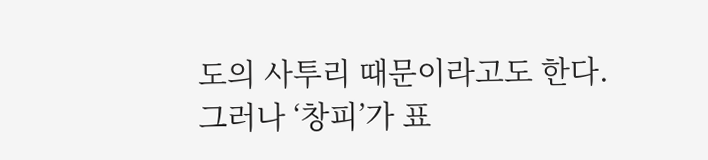도의 사투리 때문이라고도 한다. 그러나 ‘창피’가 표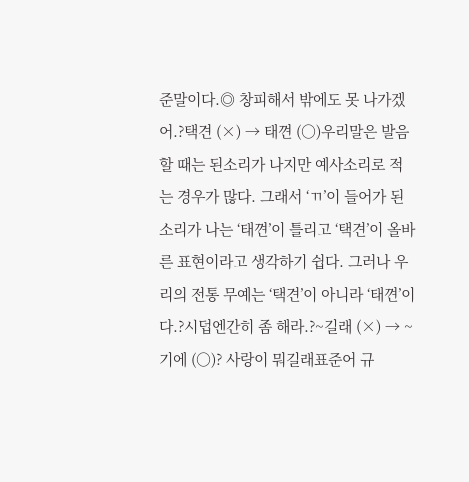준말이다.◎ 창피해서 밖에도 못 나가겠어.?택견 (×) → 태껸 (○)우리말은 발음할 때는 된소리가 나지만 예사소리로 적는 경우가 많다. 그래서 ‘ㄲ’이 들어가 된소리가 나는 ‘태껸’이 틀리고 ‘택견’이 올바른 표현이라고 생각하기 쉽다. 그러나 우리의 전통 무예는 ‘택견’이 아니라 ‘태껸’이다.?시덥엔간히 좀 해라.?~길래 (×) → ~기에 (○)? 사랑이 뭐길래표준어 규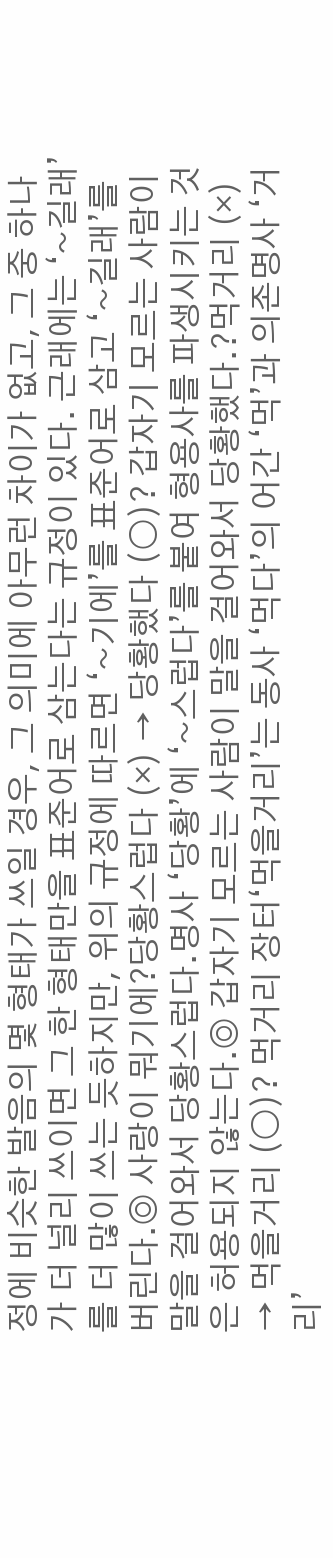정에 비슷한 발음의 몇 형태가 쓰일 경우, 그 의미에 아무런 차이가 없고, 그 중 하나가 더 널리 쓰이면 그 한 형태만을 표준어로 삼는다는 규정이 있다. 근래에는 ‘~길래’를 더 많이 쓰는 듯하지만, 위의 규정에 따르면 ‘~기에’를 표준어로 삼고 ‘~길래’를 버린다.◎ 사랑이 뭐기에?당황스럽다 (×) → 당황했다 (○)? 갑자기 모르는 사람이 말을 걸어와서 당황스럽다.명사 ‘당황’에 ‘~스럽다’를 붙여 형용사를 파생시키는 것은 허용되지 않는다.◎ 갑자기 모르는 사람이 말을 걸어와서 당황했다.?먹거리 (×) → 먹을거리 (○)? 먹거리 장터‘먹을거리’는 동사 ‘먹다’의 어간 ‘먹’과 의존명사 ‘거리’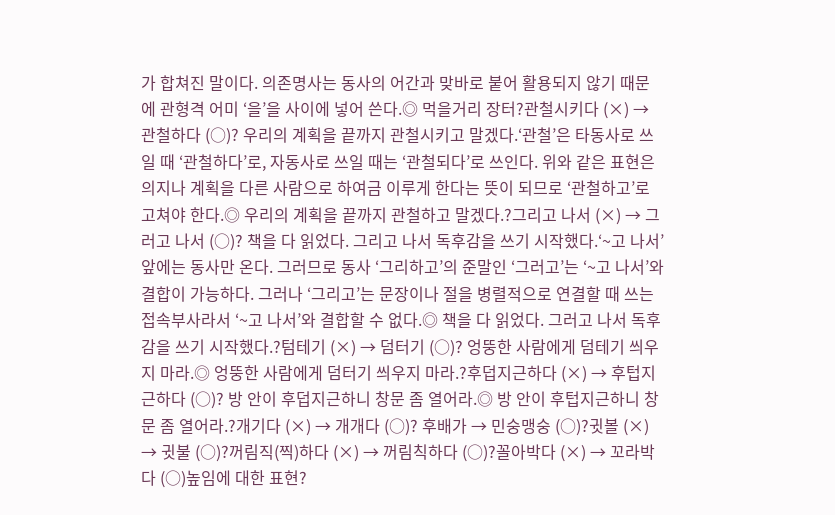가 합쳐진 말이다. 의존명사는 동사의 어간과 맞바로 붙어 활용되지 않기 때문에 관형격 어미 ‘을’을 사이에 넣어 쓴다.◎ 먹을거리 장터?관철시키다 (×) → 관철하다 (○)? 우리의 계획을 끝까지 관철시키고 말겠다.‘관철’은 타동사로 쓰일 때 ‘관철하다’로, 자동사로 쓰일 때는 ‘관철되다’로 쓰인다. 위와 같은 표현은 의지나 계획을 다른 사람으로 하여금 이루게 한다는 뜻이 되므로 ‘관철하고’로 고쳐야 한다.◎ 우리의 계획을 끝까지 관철하고 말겠다.?그리고 나서 (×) → 그러고 나서 (○)? 책을 다 읽었다. 그리고 나서 독후감을 쓰기 시작했다.‘~고 나서’ 앞에는 동사만 온다. 그러므로 동사 ‘그리하고’의 준말인 ‘그러고’는 ‘~고 나서’와 결합이 가능하다. 그러나 ‘그리고’는 문장이나 절을 병렬적으로 연결할 때 쓰는 접속부사라서 ‘~고 나서’와 결합할 수 없다.◎ 책을 다 읽었다. 그러고 나서 독후감을 쓰기 시작했다.?텀테기 (×) → 덤터기 (○)? 엉뚱한 사람에게 덤테기 씌우지 마라.◎ 엉뚱한 사람에게 덤터기 씌우지 마라.?후덥지근하다 (×) → 후텁지근하다 (○)? 방 안이 후덥지근하니 창문 좀 열어라.◎ 방 안이 후텁지근하니 창문 좀 열어라.?개기다 (×) → 개개다 (○)? 후배가 → 민숭맹숭 (○)?귓볼 (×) → 귓불 (○)?꺼림직(찍)하다 (×) → 꺼림칙하다 (○)?꼴아박다 (×) → 꼬라박다 (○)높임에 대한 표현?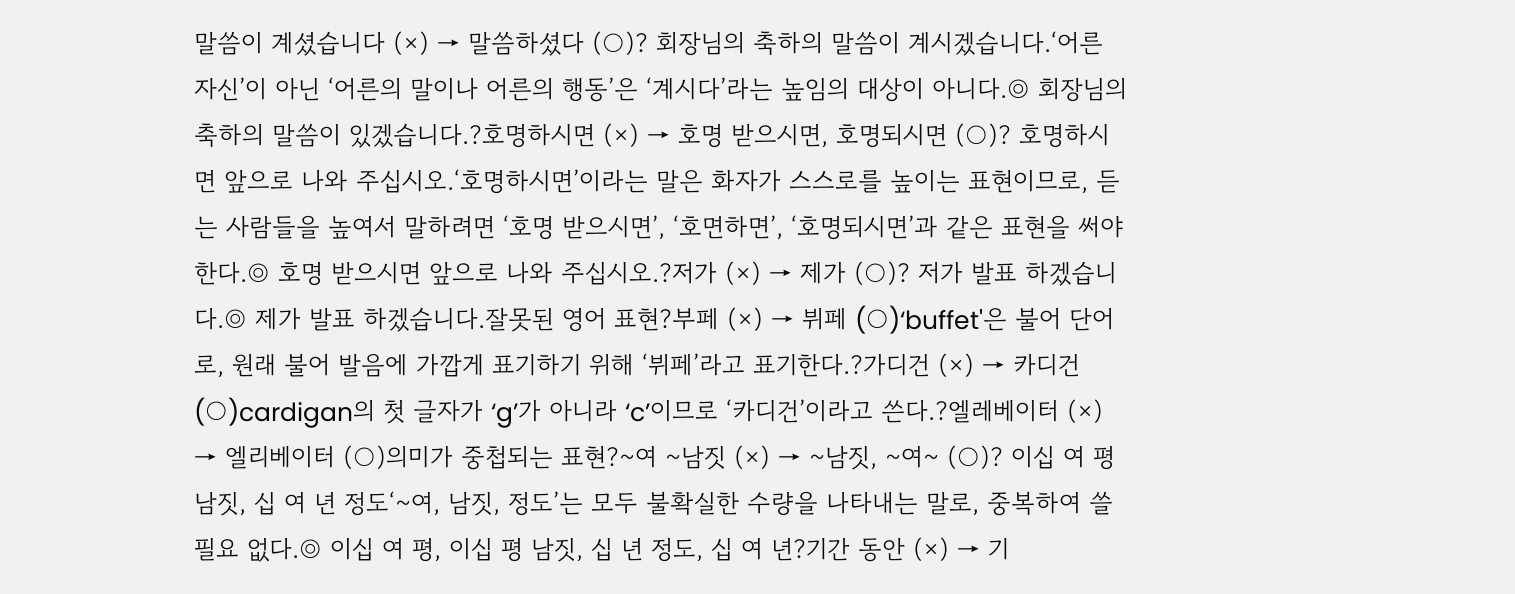말씀이 계셨습니다 (×) → 말씀하셨다 (○)? 회장님의 축하의 말씀이 계시겠습니다.‘어른 자신’이 아닌 ‘어른의 말이나 어른의 행동’은 ‘계시다’라는 높임의 대상이 아니다.◎ 회장님의 축하의 말씀이 있겠습니다.?호명하시면 (×) → 호명 받으시면, 호명되시면 (○)? 호명하시면 앞으로 나와 주십시오.‘호명하시면’이라는 말은 화자가 스스로를 높이는 표현이므로, 듣는 사람들을 높여서 말하려면 ‘호명 받으시면’, ‘호면하면’, ‘호명되시면’과 같은 표현을 써야 한다.◎ 호명 받으시면 앞으로 나와 주십시오.?저가 (×) → 제가 (○)? 저가 발표 하겠습니다.◎ 제가 발표 하겠습니다.잘못된 영어 표현?부페 (×) → 뷔페 (○)‘buffet'은 불어 단어로, 원래 불어 발음에 가깝게 표기하기 위해 ‘뷔페’라고 표기한다.?가디건 (×) → 카디건 (○)cardigan의 첫 글자가 ‘g’가 아니라 ‘c’이므로 ‘카디건’이라고 쓴다.?엘레베이터 (×) → 엘리베이터 (○)의미가 중첩되는 표현?~여 ~남짓 (×) → ~남짓, ~여~ (○)? 이십 여 평 남짓, 십 여 년 정도‘~여, 남짓, 정도’는 모두 불확실한 수량을 나타내는 말로, 중복하여 쓸 필요 없다.◎ 이십 여 평, 이십 평 남짓, 십 년 정도, 십 여 년?기간 동안 (×) → 기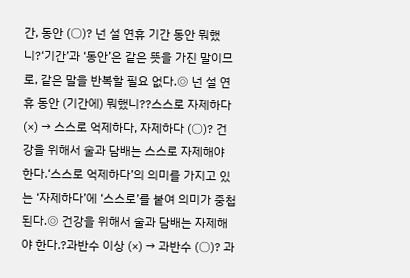간, 동안 (○)? 넌 설 연휴 기간 동안 뭐했니?‘기간’과 ‘동안’은 같은 뜻을 가진 말이므로, 같은 말을 반복할 필요 없다.◎ 넌 설 연휴 동안 (기간에) 뭐했니??스스로 자제하다 (×) → 스스로 억제하다, 자제하다 (○)? 건강을 위해서 술과 담배는 스스로 자제해야 한다.‘스스로 억제하다’의 의미를 가지고 있는 ‘자제하다’에 ‘스스로’를 붙여 의미가 중첩된다.◎ 건강을 위해서 술과 담배는 자제해야 한다.?과반수 이상 (×) → 과반수 (○)? 과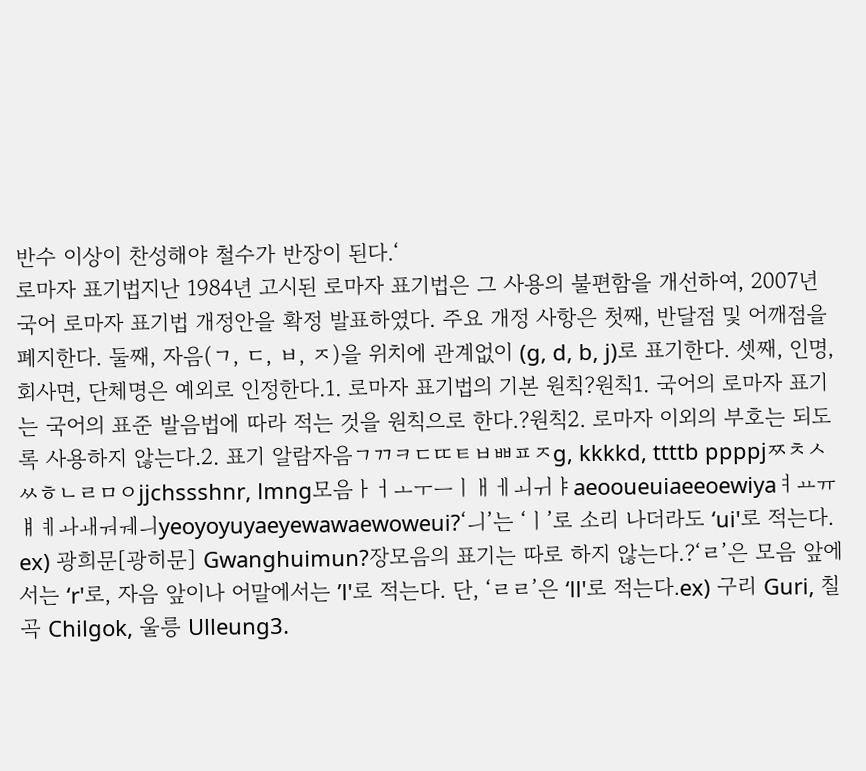반수 이상이 찬성해야 철수가 반장이 된다.‘
로마자 표기법지난 1984년 고시된 로마자 표기법은 그 사용의 불편함을 개선하여, 2007년 국어 로마자 표기법 개정안을 확정 발표하였다. 주요 개정 사항은 첫째, 반달점 및 어깨점을 폐지한다. 둘째, 자음(ㄱ, ㄷ, ㅂ, ㅈ)을 위치에 관계없이 (g, d, b, j)로 표기한다. 셋째, 인명, 회사면, 단체명은 예외로 인정한다.1. 로마자 표기법의 기본 원칙?원칙1. 국어의 로마자 표기는 국어의 표준 발음법에 따라 적는 것을 원칙으로 한다.?원칙2. 로마자 이외의 부호는 되도록 사용하지 않는다.2. 표기 알람자음ㄱㄲㅋㄷㄸㅌㅂㅃㅍㅈg, kkkkd, ttttb ppppjㅉㅊㅅㅆㅎㄴㄹㅁㅇjjchssshnr, lmng모음ㅏㅓㅗㅜㅡㅣㅐㅔㅚㅟㅑaeooueuiaeeoewiyaㅕㅛㅠㅒㅖㅘㅙㅝㅞㅢyeoyoyuyaeyewawaewoweui?‘ㅢ’는 ‘ㅣ’로 소리 나더라도 ‘ui'로 적는다. ex) 광희문[광히문] Gwanghuimun?장모음의 표기는 따로 하지 않는다.?‘ㄹ’은 모음 앞에서는 ‘r'로, 자음 앞이나 어말에서는 ’l'로 적는다. 단, ‘ㄹㄹ’은 ‘ll'로 적는다.ex) 구리 Guri, 칠곡 Chilgok, 울릉 Ulleung3.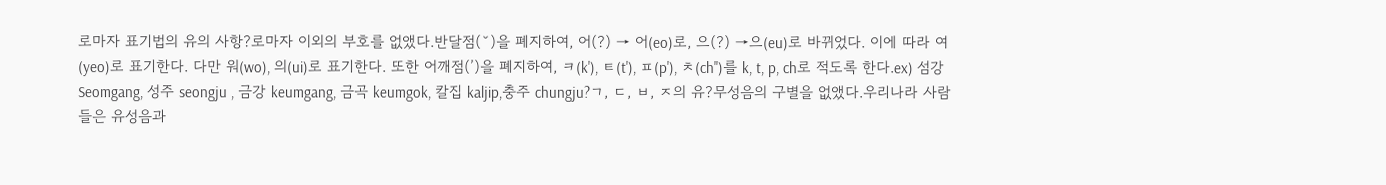로마자 표기법의 유의 사항?로마자 이외의 부호를 없앴다.반달점(˘)을 폐지하여, 어(?) → 어(eo)로, 으(?) →으(eu)로 바뀌었다. 이에 따라 여(yeo)로 표기한다. 다만 워(wo), 의(ui)로 표기한다. 또한 어깨점(’)을 폐지하여, ㅋ(k'), ㅌ(t'), ㅍ(p'), ㅊ(ch'')를 k, t, p, ch로 적도록 한다.ex) 섬강 Seomgang, 성주 seongju , 금강 keumgang, 금곡 keumgok, 칼집 kaljip,충주 chungju?ㄱ, ㄷ, ㅂ, ㅈ의 유?무성음의 구별을 없앴다.우리나라 사람들은 유성음과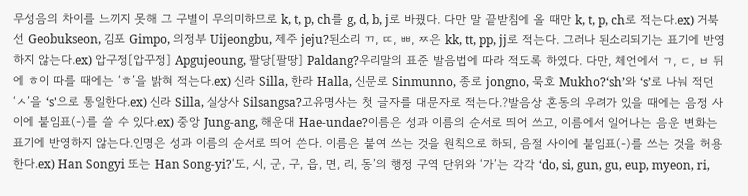무성음의 차이를 느끼지 못해 그 구별이 무의미하므로 k, t, p, ch를 g, d, b, j로 바꿨다. 다만 말 끝받침에 올 때만 k, t, p, ch로 적는다.ex) 거북선 Geobukseon, 김포 Gimpo, 의정부 Uijeongbu, 제주 jeju?된소리 ㄲ, ㄸ, ㅃ, ㅉ은 kk, tt, pp, jj로 적는다. 그러나 된소리되기는 표기에 반영하지 않는다.ex) 압구정[압꾸정] Apgujeoung, 팔당[팔땅] Paldang?우리말의 표준 발음법에 따라 적도록 하였다. 다만, 체언에서 ㄱ, ㄷ, ㅂ 뒤에 ㅎ이 따를 때에는 ‘ㅎ’을 밝혀 적는다.ex) 신라 Silla, 한라 Halla, 신문로 Sinmunno, 종로 jongno, 묵호 Mukho?‘sh’와 ‘s’로 나눠 적던 ‘ㅅ’을 ‘s'으로 통일한다.ex) 신라 Silla, 실상사 Silsangsa?고유명사는 첫 글자를 대문자로 적는다.?발음상 혼동의 우려가 있을 때에는 음정 사이에 붙임표(-)를 쓸 수 있다.ex) 중앙 Jung-ang, 해운대 Hae-undae?이름은 성과 이름의 순서로 띄어 쓰고, 이름에서 일어나는 음운 변화는 표기에 반영하지 않는다.인명은 성과 이름의 순서로 띄어 쓴다. 이름은 붙여 쓰는 것을 원칙으로 하되, 음절 사이에 붙임표(-)를 쓰는 것을 허용한다.ex) Han Songyi 또는 Han Song-yi?‘도, 시, 군, 구, 읍, 면, 리, 동’의 행정 구역 단위와 ‘가’는 각각 ‘do, si, gun, gu, eup, myeon, ri,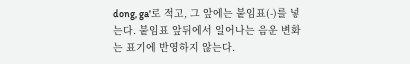dong, ga'로 적고, 그 앞에는 붙임표(-)를 넣는다. 붙임표 앞뒤에서 일어나는 음운 변화는 표기에 반영하지 않는다.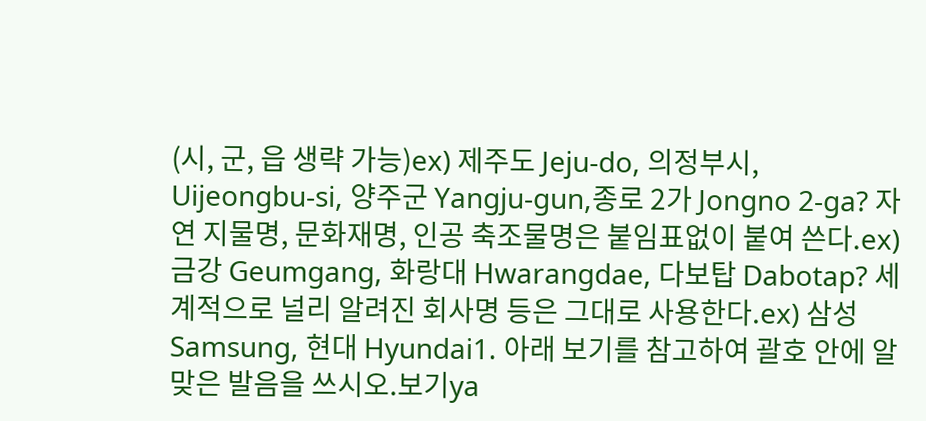(시, 군, 읍 생략 가능)ex) 제주도 Jeju-do, 의정부시, Uijeongbu-si, 양주군 Yangju-gun,종로 2가 Jongno 2-ga? 자연 지물명, 문화재명, 인공 축조물명은 붙임표없이 붙여 쓴다.ex) 금강 Geumgang, 화랑대 Hwarangdae, 다보탑 Dabotap? 세계적으로 널리 알려진 회사명 등은 그대로 사용한다.ex) 삼성 Samsung, 현대 Hyundai1. 아래 보기를 참고하여 괄호 안에 알맞은 발음을 쓰시오.보기ya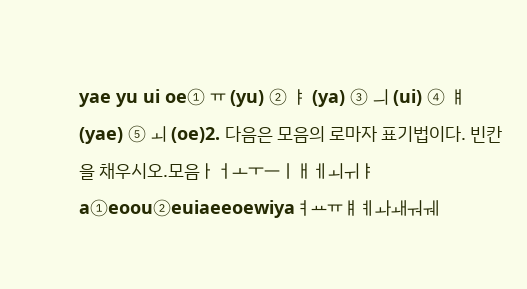yae yu ui oe① ㅠ (yu) ② ㅑ (ya) ③ ㅢ (ui) ④ ㅒ (yae) ⑤ ㅚ (oe)2. 다음은 모음의 로마자 표기법이다. 빈칸을 채우시오.모음ㅏㅓㅗㅜㅡㅣㅐㅔㅚㅟㅑa①eoou②euiaeeoewiyaㅕㅛㅠㅒㅖㅘㅙㅝㅞ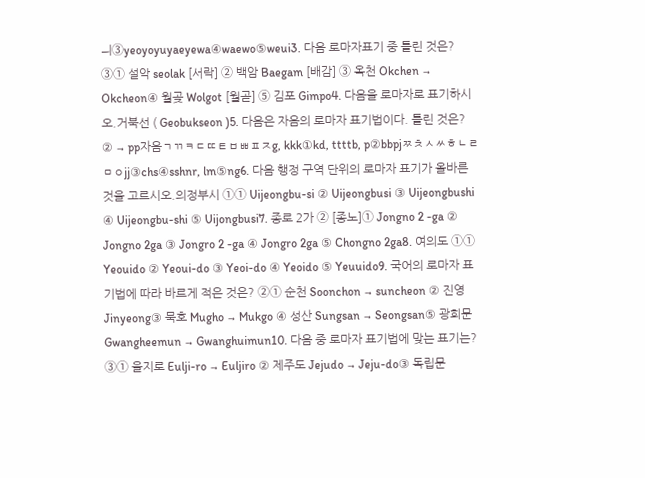ㅢ③yeoyoyuyaeyewa④waewo⑤weui3. 다음 로마자표기 중 틀린 것은? ③① 설악 seolak [서락] ② 백암 Baegam [배감] ③ 옥천 Okchen → Okcheon④ 월곶 Wolgot [월곧] ⑤ 김포 Gimpo4. 다음을 로마자로 표기하시오.거북선 ( Geobukseon )5. 다음은 자음의 로마자 표기법이다. 틀린 것은? ② → pp자음ㄱㄲㅋㄷㄸㅌㅂㅃㅍㅈg, kkk①kd, ttttb, p②bbpjㅉㅊㅅㅆㅎㄴㄹㅁㅇjj③chs④sshnr, lm⑤ng6. 다음 행정 구역 단위의 로마자 표기가 올바른 것을 고르시오.의정부시 ①① Uijeongbu-si ② Uijeongbusi ③ Uijeongbushi ④ Uijeongbu-shi ⑤ Uijongbusi7. 종로 2가 ② [종노]① Jongno 2 -ga ② Jongno 2ga ③ Jongro 2 -ga ④ Jongro 2ga ⑤ Chongno 2ga8. 여의도 ①① Yeouido ② Yeoui-do ③ Yeoi-do ④ Yeoido ⑤ Yeuuido9. 국어의 로마자 표기법에 따라 바르게 적은 것은? ②① 순천 Soonchon → suncheon ② 진영 Jinyeong③ 묵호 Mugho → Mukgo ④ 성산 Sungsan → Seongsan⑤ 광희문 Gwangheemun → Gwanghuimun10. 다음 중 로마자 표기법에 맞는 표기는? ③① 을지로 Eulji-ro → Euljiro ② 제주도 Jejudo → Jeju-do③ 독립문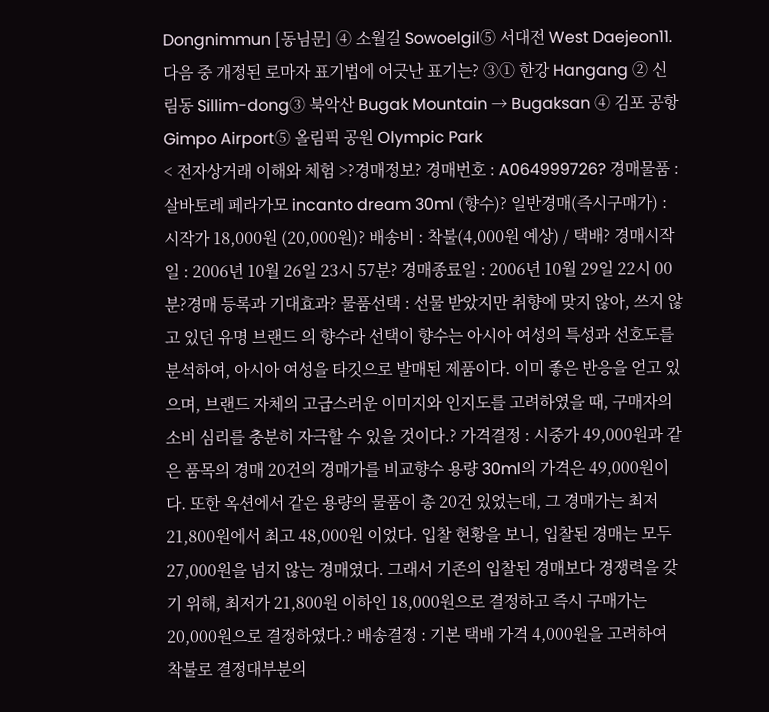Dongnimmun [동님문] ④ 소월길 Sowoelgil⑤ 서대전 West Daejeon11. 다음 중 개정된 로마자 표기법에 어긋난 표기는? ③① 한강 Hangang ② 신림동 Sillim-dong③ 북악산 Bugak Mountain → Bugaksan ④ 김포 공항 Gimpo Airport⑤ 올림픽 공원 Olympic Park
< 전자상거래 이해와 체험 >?경매정보? 경매번호 : A064999726? 경매물품 : 살바토레 페라가모 incanto dream 30ml (향수)? 일반경매(즉시구매가) : 시작가 18,000원 (20,000원)? 배송비 : 착불(4,000원 예상) / 택배? 경매시작일 : 2006년 10월 26일 23시 57분? 경매종료일 : 2006년 10월 29일 22시 00분?경매 등록과 기대효과? 물품선택 : 선물 받았지만 취향에 맞지 않아, 쓰지 않고 있던 유명 브랜드 의 향수라 선택이 향수는 아시아 여성의 특성과 선호도를 분석하여, 아시아 여성을 타깃으로 발매된 제품이다. 이미 좋은 반응을 얻고 있으며, 브랜드 자체의 고급스러운 이미지와 인지도를 고려하였을 때, 구매자의 소비 심리를 충분히 자극할 수 있을 것이다.? 가격결정 : 시중가 49,000원과 같은 품목의 경매 20건의 경매가를 비교향수 용량 30ml의 가격은 49,000원이다. 또한 옥션에서 같은 용량의 물품이 총 20건 있었는데, 그 경매가는 최저 21,800원에서 최고 48,000원 이었다. 입찰 현황을 보니, 입찰된 경매는 모두 27,000원을 넘지 않는 경매였다. 그래서 기존의 입찰된 경매보다 경쟁력을 갖기 위해, 최저가 21,800원 이하인 18,000원으로 결정하고 즉시 구매가는 20,000원으로 결정하였다.? 배송결정 : 기본 택배 가격 4,000원을 고려하여 착불로 결정대부분의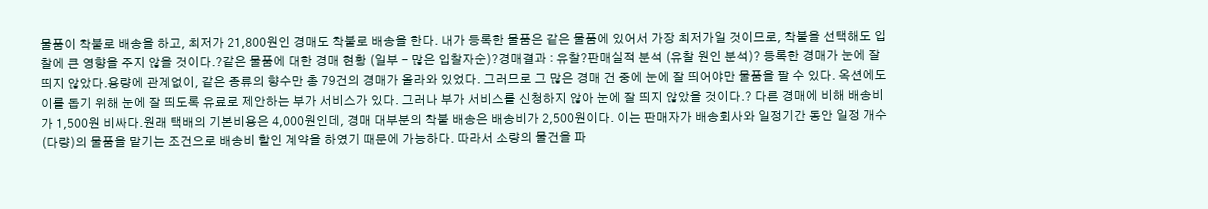물품이 착불로 배송을 하고, 최저가 21,800원인 경매도 착불로 배송을 한다. 내가 등록한 물품은 같은 물품에 있어서 가장 최저가일 것이므로, 착불을 선택해도 입찰에 큰 영향을 주지 않을 것이다.?같은 물품에 대한 경매 현황 (일부 - 많은 입찰자순)?경매결과 : 유찰?판매실적 분석 (유찰 원인 분석)? 등록한 경매가 눈에 잘 띄지 않았다.용량에 관계없이, 같은 종류의 향수만 총 79건의 경매가 올라와 있었다. 그러므로 그 많은 경매 건 중에 눈에 잘 띄어야만 물품을 팔 수 있다. 옥션에도 이를 돕기 위해 눈에 잘 띄도록 유료로 제안하는 부가 서비스가 있다. 그러나 부가 서비스를 신청하지 않아 눈에 잘 띄지 않았을 것이다.? 다른 경매에 비해 배송비가 1,500원 비싸다.원래 택배의 기본비용은 4,000원인데, 경매 대부분의 착불 배송은 배송비가 2,500원이다. 이는 판매자가 배송회사와 일정기간 동안 일정 개수(다량)의 물품을 맡기는 조건으로 배송비 할인 계약을 하였기 때문에 가능하다. 따라서 소량의 물건을 파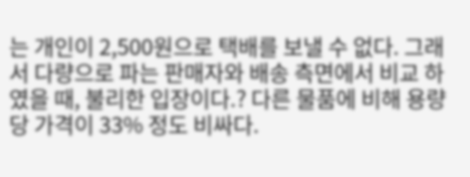는 개인이 2,500원으로 택배를 보낼 수 없다. 그래서 다량으로 파는 판매자와 배송 측면에서 비교 하였을 때, 불리한 입장이다.? 다른 물품에 비해 용량 당 가격이 33% 정도 비싸다.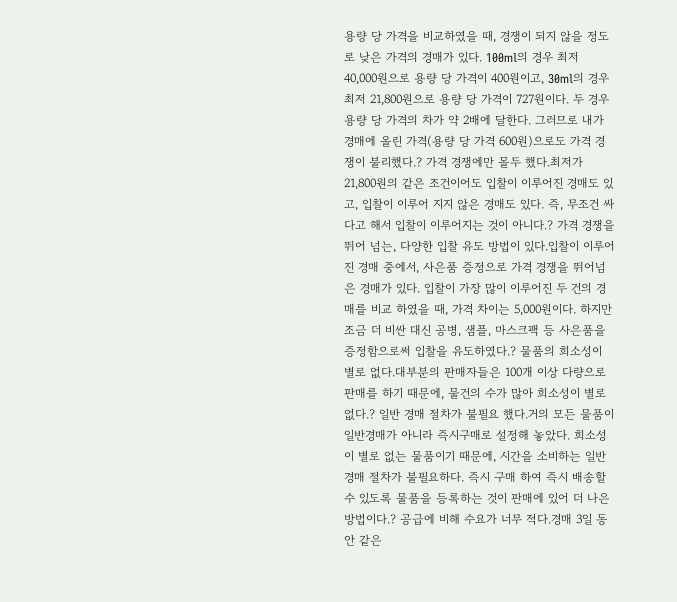용량 당 가격을 비교하였을 때, 경쟁이 되지 않을 정도로 낮은 가격의 경매가 있다. 100ml의 경우 최저 40,000원으로 용량 당 가격이 400원이고, 30ml의 경우 최저 21,800원으로 용량 당 가격이 727원이다. 두 경우 용량 당 가격의 차가 약 2배에 달한다. 그러므로 내가 경매에 올린 가격(용량 당 가격 600원)으로도 가격 경쟁이 불리했다.? 가격 경쟁에만 몰두 했다.최저가 21,800원의 같은 조건이어도 입찰이 이루어진 경매도 있고, 입찰이 이루어 지지 않은 경매도 있다. 즉, 무조건 싸다고 해서 입찰이 이루어지는 것이 아니다.? 가격 경쟁을 뛰어 넘는, 다양한 입찰 유도 방법이 있다.입찰이 이루어진 경매 중에서, 사은품 증정으로 가격 경쟁을 뛰어넘은 경매가 있다. 입찰이 가장 많이 이루어진 두 건의 경매를 비교 하였을 때, 가격 차이는 5,000원이다. 하지만 조금 더 비싼 대신 공병, 샘플, 마스크팩 등 사은품을 증정함으로써 입찰을 유도하였다.? 물품의 희소성이 별로 없다.대부분의 판매자들은 100개 이상 다량으로 판매를 하기 때문에, 물건의 수가 많아 희소성이 별로 없다.? 일반 경매 절차가 불필요 했다.거의 모든 물품이 일반경매가 아니라 즉시구매로 설정해 놓았다. 희소성이 별로 없는 물품이기 때문에, 시간을 소비하는 일반 경매 절차가 불필요하다. 즉시 구매 하여 즉시 배송할 수 있도록 물품을 등록하는 것이 판매에 있어 더 나은 방법이다.? 공급에 비해 수요가 너무 적다.경매 3일 동안 같은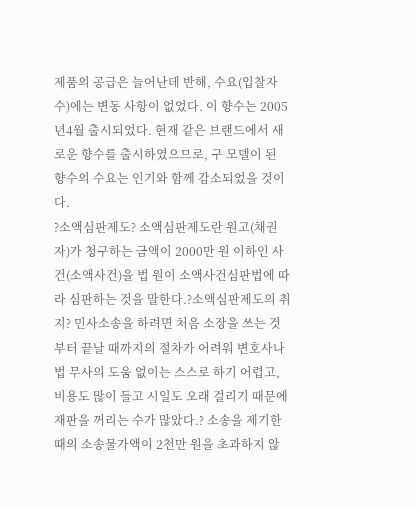제품의 공급은 늘어난데 반해, 수요(입찰자 수)에는 변동 사항이 없었다. 이 향수는 2005년4월 출시되었다. 현재 같은 브랜드에서 새로운 향수를 출시하였으므로, 구 모델이 된 향수의 수요는 인기와 함께 감소되었을 것이다.
?소액심판제도? 소액심판제도란 원고(채권자)가 청구하는 금액이 2000만 원 이하인 사건(소액사건)을 법 원이 소액사건심판법에 따라 심판하는 것을 말한다.?소액심판제도의 취지? 민사소송을 하려면 처음 소장을 쓰는 것부터 끝날 때까지의 절차가 어려워 변호사나 법 무사의 도움 없이는 스스로 하기 어렵고, 비용도 많이 들고 시일도 오래 걸리기 때문에 재판을 꺼리는 수가 많았다.? 소송을 제기한 때의 소송물가액이 2천만 원을 초과하지 않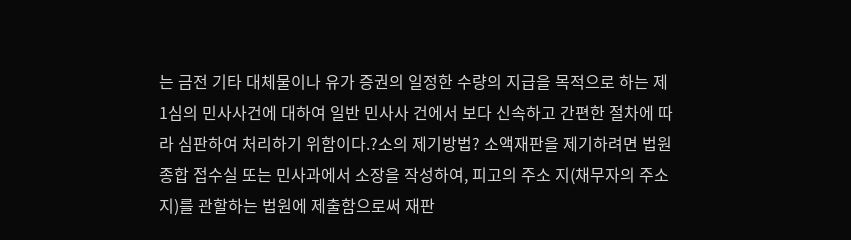는 금전 기타 대체물이나 유가 증권의 일정한 수량의 지급을 목적으로 하는 제 1심의 민사사건에 대하여 일반 민사사 건에서 보다 신속하고 간편한 절차에 따라 심판하여 처리하기 위함이다.?소의 제기방법? 소액재판을 제기하려면 법원종합 접수실 또는 민사과에서 소장을 작성하여, 피고의 주소 지(채무자의 주소지)를 관할하는 법원에 제출함으로써 재판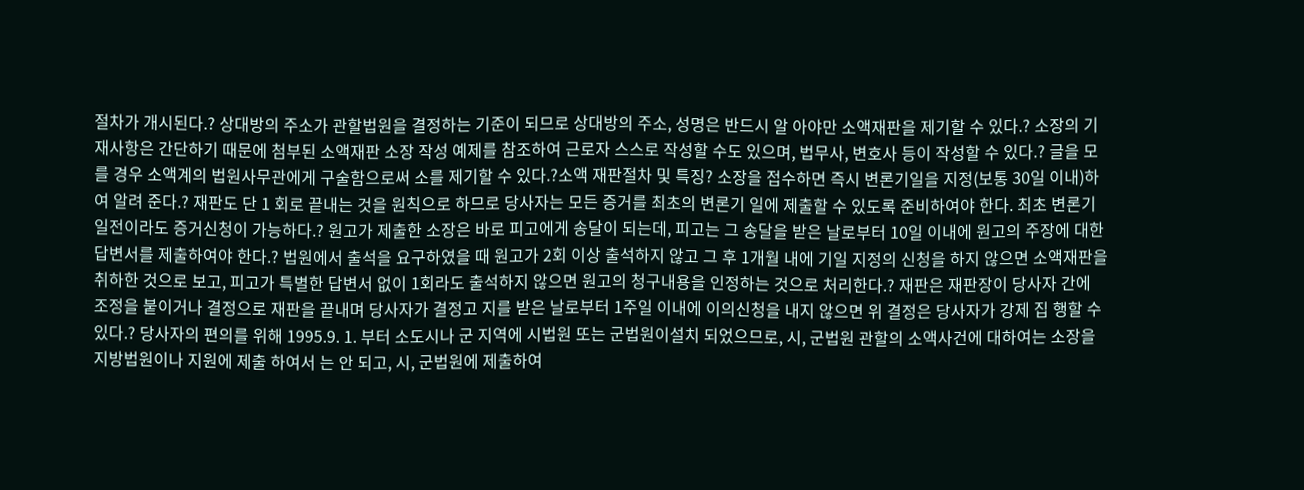절차가 개시된다.? 상대방의 주소가 관할법원을 결정하는 기준이 되므로 상대방의 주소, 성명은 반드시 알 아야만 소액재판을 제기할 수 있다.? 소장의 기재사항은 간단하기 때문에 첨부된 소액재판 소장 작성 예제를 참조하여 근로자 스스로 작성할 수도 있으며, 법무사, 변호사 등이 작성할 수 있다.? 글을 모를 경우 소액계의 법원사무관에게 구술함으로써 소를 제기할 수 있다.?소액 재판절차 및 특징? 소장을 접수하면 즉시 변론기일을 지정(보통 30일 이내)하여 알려 준다.? 재판도 단 1 회로 끝내는 것을 원칙으로 하므로 당사자는 모든 증거를 최초의 변론기 일에 제출할 수 있도록 준비하여야 한다. 최초 변론기일전이라도 증거신청이 가능하다.? 원고가 제출한 소장은 바로 피고에게 송달이 되는데, 피고는 그 송달을 받은 날로부터 10일 이내에 원고의 주장에 대한 답변서를 제출하여야 한다.? 법원에서 출석을 요구하였을 때 원고가 2회 이상 출석하지 않고 그 후 1개월 내에 기일 지정의 신청을 하지 않으면 소액재판을 취하한 것으로 보고, 피고가 특별한 답변서 없이 1회라도 출석하지 않으면 원고의 청구내용을 인정하는 것으로 처리한다.? 재판은 재판장이 당사자 간에 조정을 붙이거나 결정으로 재판을 끝내며 당사자가 결정고 지를 받은 날로부터 1주일 이내에 이의신청을 내지 않으면 위 결정은 당사자가 강제 집 행할 수 있다.? 당사자의 편의를 위해 1995.9. 1. 부터 소도시나 군 지역에 시법원 또는 군법원이설치 되었으므로, 시, 군법원 관할의 소액사건에 대하여는 소장을 지방법원이나 지원에 제출 하여서 는 안 되고, 시, 군법원에 제출하여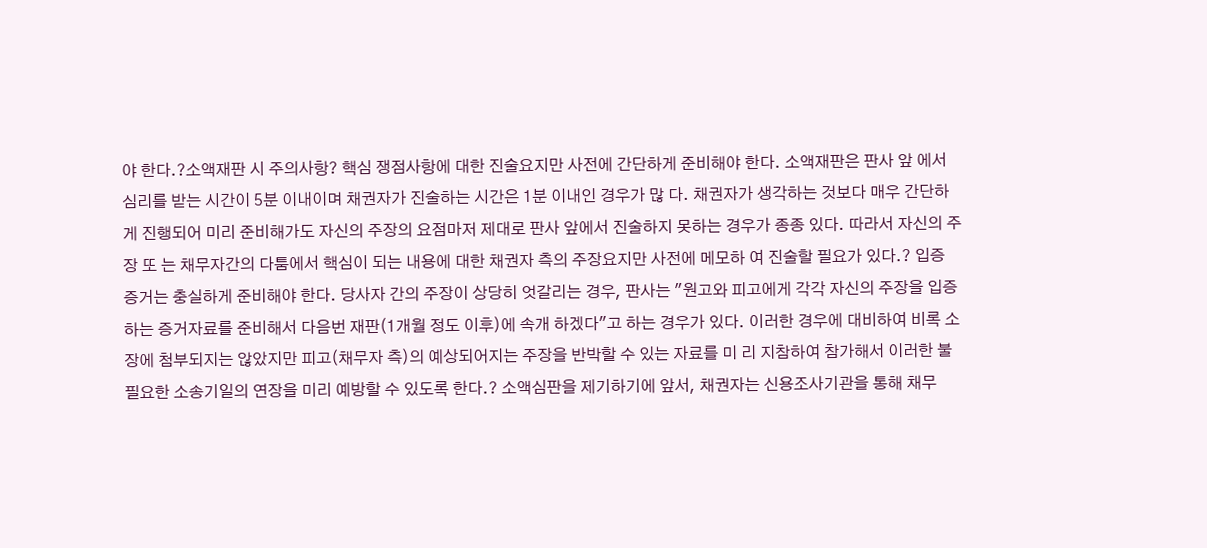야 한다.?소액재판 시 주의사항? 핵심 쟁점사항에 대한 진술요지만 사전에 간단하게 준비해야 한다. 소액재판은 판사 앞 에서 심리를 받는 시간이 5분 이내이며 채권자가 진술하는 시간은 1분 이내인 경우가 많 다. 채권자가 생각하는 것보다 매우 간단하게 진행되어 미리 준비해가도 자신의 주장의 요점마저 제대로 판사 앞에서 진술하지 못하는 경우가 종종 있다. 따라서 자신의 주장 또 는 채무자간의 다툼에서 핵심이 되는 내용에 대한 채권자 측의 주장요지만 사전에 메모하 여 진술할 필요가 있다.? 입증 증거는 충실하게 준비해야 한다. 당사자 간의 주장이 상당히 엇갈리는 경우, 판사는 "원고와 피고에게 각각 자신의 주장을 입증하는 증거자료를 준비해서 다음번 재판(1개월 정도 이후)에 속개 하겠다"고 하는 경우가 있다. 이러한 경우에 대비하여 비록 소장에 첨부되지는 않았지만 피고(채무자 측)의 예상되어지는 주장을 반박할 수 있는 자료를 미 리 지참하여 참가해서 이러한 불필요한 소송기일의 연장을 미리 예방할 수 있도록 한다.? 소액심판을 제기하기에 앞서, 채권자는 신용조사기관을 통해 채무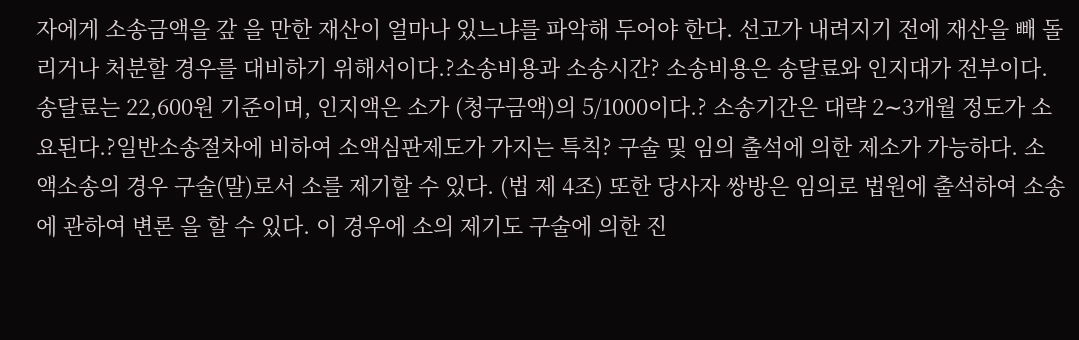자에게 소송금액을 갚 을 만한 재산이 얼마나 있느냐를 파악해 두어야 한다. 선고가 내려지기 전에 재산을 빼 돌리거나 처분할 경우를 대비하기 위해서이다.?소송비용과 소송시간? 소송비용은 송달료와 인지대가 전부이다. 송달료는 22,600원 기준이며, 인지액은 소가 (청구금액)의 5/1000이다.? 소송기간은 대략 2∼3개월 정도가 소요된다.?일반소송절차에 비하여 소액심판제도가 가지는 특칙? 구술 및 임의 출석에 의한 제소가 가능하다. 소액소송의 경우 구술(말)로서 소를 제기할 수 있다. (법 제 4조) 또한 당사자 쌍방은 임의로 법원에 출석하여 소송에 관하여 변론 을 할 수 있다. 이 경우에 소의 제기도 구술에 의한 진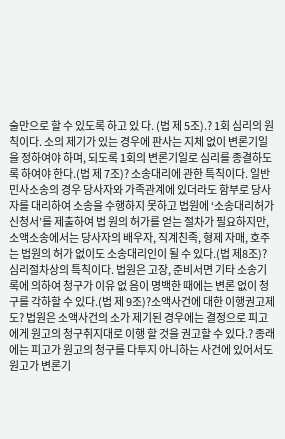술만으로 할 수 있도록 하고 있 다. (법 제 5조).? 1회 심리의 원칙이다. 소의 제기가 있는 경우에 판사는 지체 없이 변론기일을 정하여야 하며, 되도록 1회의 변론기일로 심리를 종결하도록 하여야 한다.(법 제 7조)? 소송대리에 관한 특칙이다. 일반 민사소송의 경우 당사자와 가족관계에 있더라도 함부로 당사자를 대리하여 소송을 수행하지 못하고 법원에 ‘소송대리허가신청서’를 제출하여 법 원의 허가를 얻는 절차가 필요하지만, 소액소송에서는 당사자의 배우자, 직계친족, 형제 자매, 호주는 법원의 허가 없이도 소송대리인이 될 수 있다.(법 제8조)? 심리절차상의 특칙이다. 법원은 고장, 준비서면 기타 소송기록에 의하여 청구가 이유 없 음이 명백한 때에는 변론 없이 청구를 각하할 수 있다.(법 제 9조)?소액사건에 대한 이행권고제도? 법원은 소액사건의 소가 제기된 경우에는 결정으로 피고에게 원고의 청구취지대로 이행 할 것을 권고할 수 있다.? 종래에는 피고가 원고의 청구를 다투지 아니하는 사건에 있어서도 원고가 변론기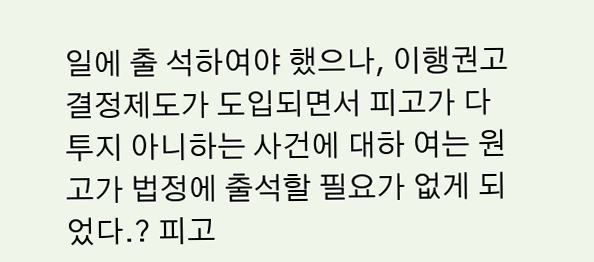일에 출 석하여야 했으나, 이행권고결정제도가 도입되면서 피고가 다투지 아니하는 사건에 대하 여는 원고가 법정에 출석할 필요가 없게 되었다.? 피고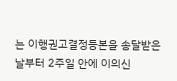는 이행권고결정등본을 송달받은 날부터 2주일 안에 이의신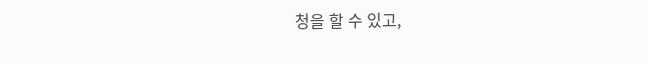청을 할 수 있고,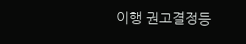이행 권고결정등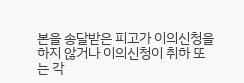본을 송달받은 피고가 이의신청을 하지 않거나 이의신청이 취하 또는 각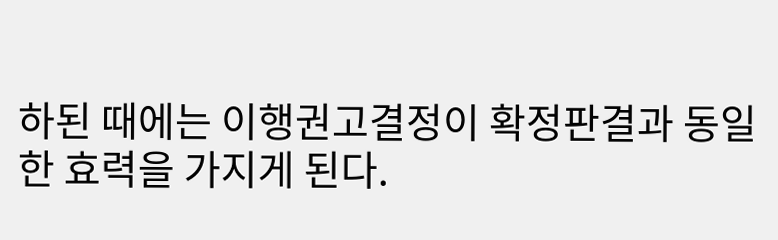하된 때에는 이행권고결정이 확정판결과 동일한 효력을 가지게 된다.